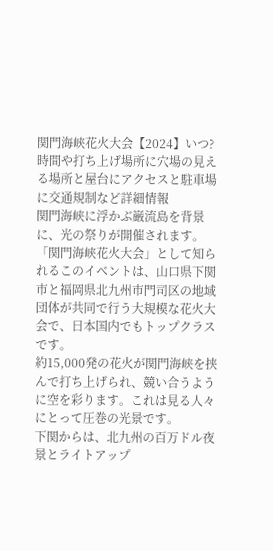関門海峡花火大会【2024】いつ?時間や打ち上げ場所に穴場の見える場所と屋台にアクセスと駐車場に交通規制など詳細情報
関門海峡に浮かぶ巌流島を背景に、光の祭りが開催されます。
「関門海峡花火大会」として知られるこのイベントは、山口県下関市と福岡県北九州市門司区の地域団体が共同で行う大規模な花火大会で、日本国内でもトップクラスです。
約15,000発の花火が関門海峡を挟んで打ち上げられ、競い合うように空を彩ります。これは見る人々にとって圧巻の光景です。
下関からは、北九州の百万ドル夜景とライトアップ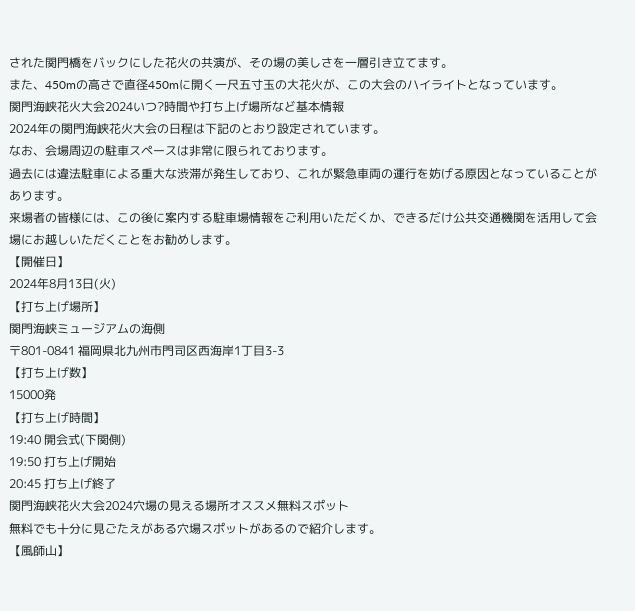された関門橋をバックにした花火の共演が、その場の美しさを一層引き立てます。
また、450mの高さで直径450mに開く一尺五寸玉の大花火が、この大会のハイライトとなっています。
関門海峡花火大会2024いつ?時間や打ち上げ場所など基本情報
2024年の関門海峡花火大会の日程は下記のとおり設定されています。
なお、会場周辺の駐車スペースは非常に限られております。
過去には違法駐車による重大な渋滞が発生しており、これが緊急車両の運行を妨げる原因となっていることがあります。
来場者の皆様には、この後に案内する駐車場情報をご利用いただくか、できるだけ公共交通機関を活用して会場にお越しいただくことをお勧めします。
【開催日】
2024年8月13日(火)
【打ち上げ場所】
関門海峡ミュージアムの海側
〒801-0841 福岡県北九州市門司区西海岸1丁目3-3
【打ち上げ数】
15000発
【打ち上げ時間】
19:40 開会式(下関側)
19:50 打ち上げ開始
20:45 打ち上げ終了
関門海峡花火大会2024穴場の見える場所オススメ無料スポット
無料でも十分に見ごたえがある穴場スポットがあるので紹介します。
【風師山】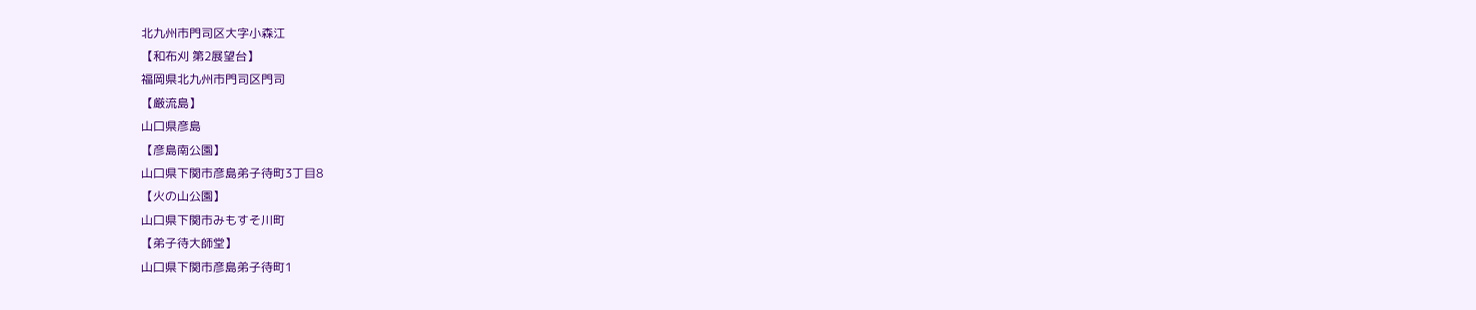北九州市門司区大字小森江
【和布刈 第2展望台】
福岡県北九州市門司区門司
【厳流島】
山口県彦島
【彦島南公園】
山口県下関市彦島弟子待町3丁目8
【火の山公園】
山口県下関市みもすそ川町
【弟子待大師堂】
山口県下関市彦島弟子待町1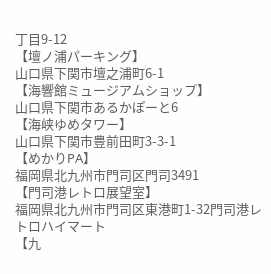丁目9-12
【壇ノ浦パーキング】
山口県下関市壇之浦町6-1
【海響館ミュージアムショップ】
山口県下関市あるかぽーと6
【海峡ゆめタワー】
山口県下関市豊前田町3-3-1
【めかりPA】
福岡県北九州市門司区門司3491
【門司港レトロ展望室】
福岡県北九州市門司区東港町1-32門司港レトロハイマート
【九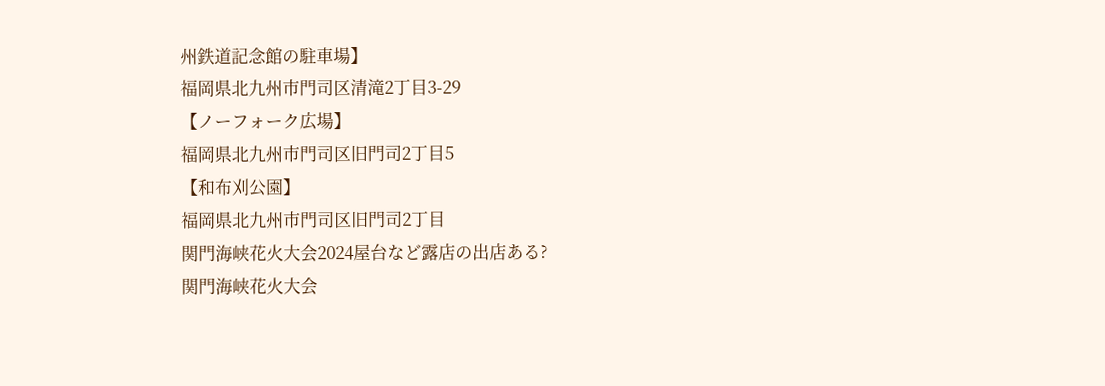州鉄道記念館の駐車場】
福岡県北九州市門司区清滝2丁目3-29
【ノーフォーク広場】
福岡県北九州市門司区旧門司2丁目5
【和布刈公園】
福岡県北九州市門司区旧門司2丁目
関門海峡花火大会2024屋台など露店の出店ある?
関門海峡花火大会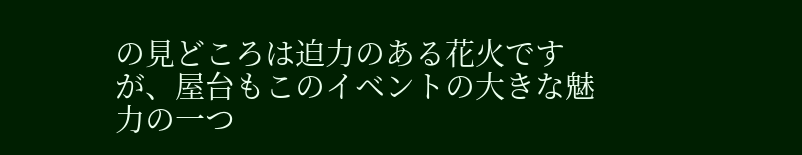の見どころは迫力のある花火ですが、屋台もこのイベントの大きな魅力の一つ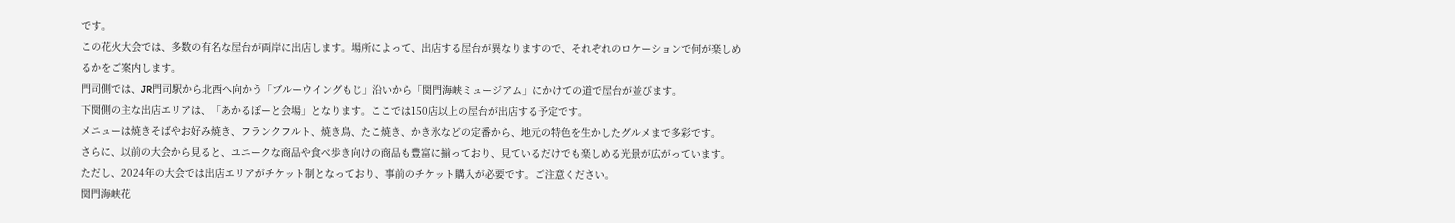です。
この花火大会では、多数の有名な屋台が両岸に出店します。場所によって、出店する屋台が異なりますので、それぞれのロケーションで何が楽しめるかをご案内します。
門司側では、JR門司駅から北西へ向かう「ブルーウイングもじ」沿いから「関門海峡ミュージアム」にかけての道で屋台が並びます。
下関側の主な出店エリアは、「あかるぽーと会場」となります。ここでは150店以上の屋台が出店する予定です。
メニューは焼きそばやお好み焼き、フランクフルト、焼き鳥、たこ焼き、かき氷などの定番から、地元の特色を生かしたグルメまで多彩です。
さらに、以前の大会から見ると、ユニークな商品や食べ歩き向けの商品も豊富に揃っており、見ているだけでも楽しめる光景が広がっています。
ただし、2024年の大会では出店エリアがチケット制となっており、事前のチケット購入が必要です。ご注意ください。
関門海峡花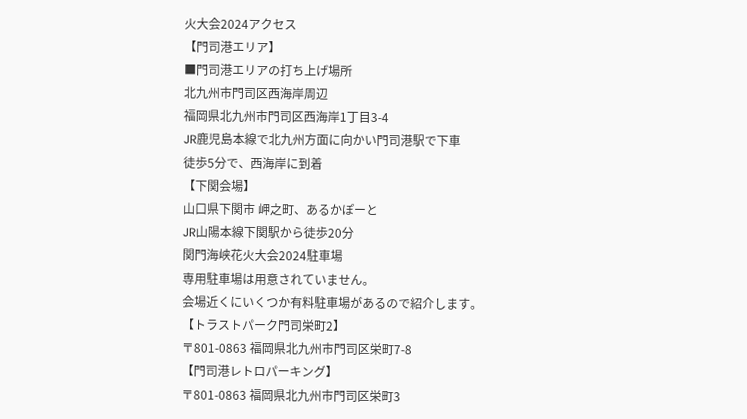火大会2024アクセス
【門司港エリア】
■門司港エリアの打ち上げ場所
北九州市門司区西海岸周辺
福岡県北九州市門司区西海岸1丁目3-4
JR鹿児島本線で北九州方面に向かい門司港駅で下車
徒歩5分で、西海岸に到着
【下関会場】
山口県下関市 岬之町、あるかぽーと
JR山陽本線下関駅から徒歩20分
関門海峡花火大会2024駐車場
専用駐車場は用意されていません。
会場近くにいくつか有料駐車場があるので紹介します。
【トラストパーク門司栄町2】
〒801-0863 福岡県北九州市門司区栄町7-8
【門司港レトロパーキング】
〒801-0863 福岡県北九州市門司区栄町3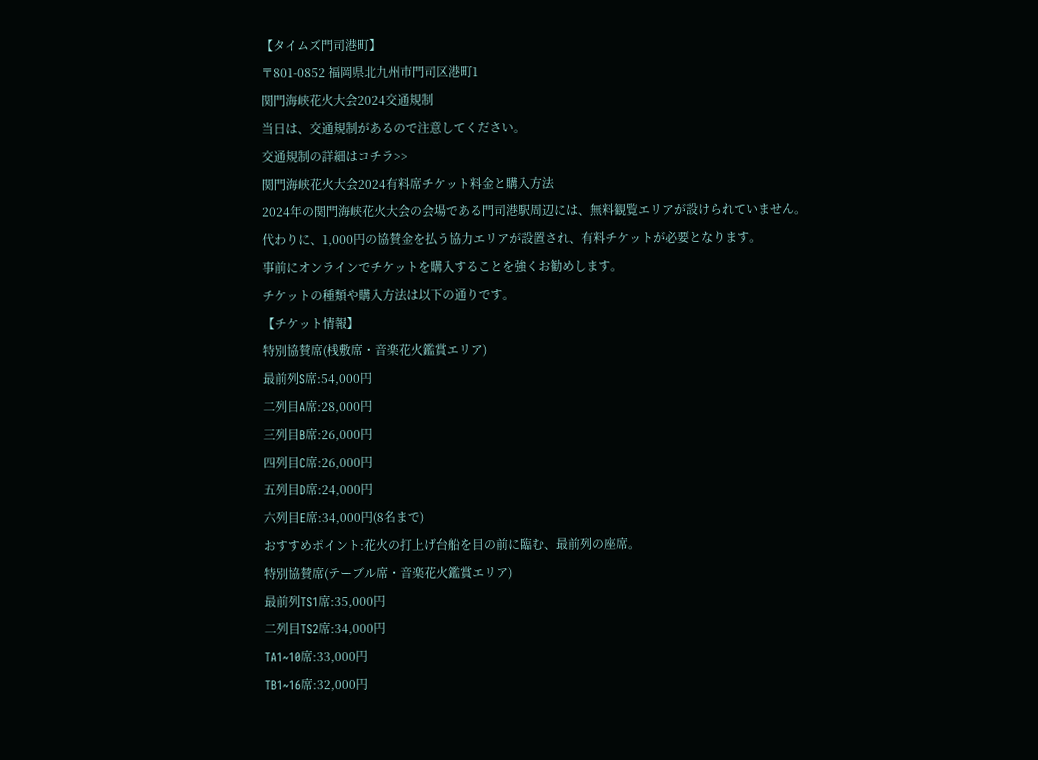【タイムズ門司港町】
〒801-0852 福岡県北九州市門司区港町1
関門海峡花火大会2024交通規制
当日は、交通規制があるので注意してください。
交通規制の詳細はコチラ>>
関門海峡花火大会2024有料席チケット料金と購入方法
2024年の関門海峡花火大会の会場である門司港駅周辺には、無料観覧エリアが設けられていません。
代わりに、1,000円の協賛金を払う協力エリアが設置され、有料チケットが必要となります。
事前にオンラインでチケットを購入することを強くお勧めします。
チケットの種類や購入方法は以下の通りです。
【チケット情報】
特別協賛席(桟敷席・音楽花火鑑賞エリア)
最前列S席:54,000円
二列目A席:28,000円
三列目B席:26,000円
四列目C席:26,000円
五列目D席:24,000円
六列目E席:34,000円(8名まで)
おすすめポイント:花火の打上げ台船を目の前に臨む、最前列の座席。
特別協賛席(テーブル席・音楽花火鑑賞エリア)
最前列TS1席:35,000円
二列目TS2席:34,000円
TA1~10席:33,000円
TB1~16席:32,000円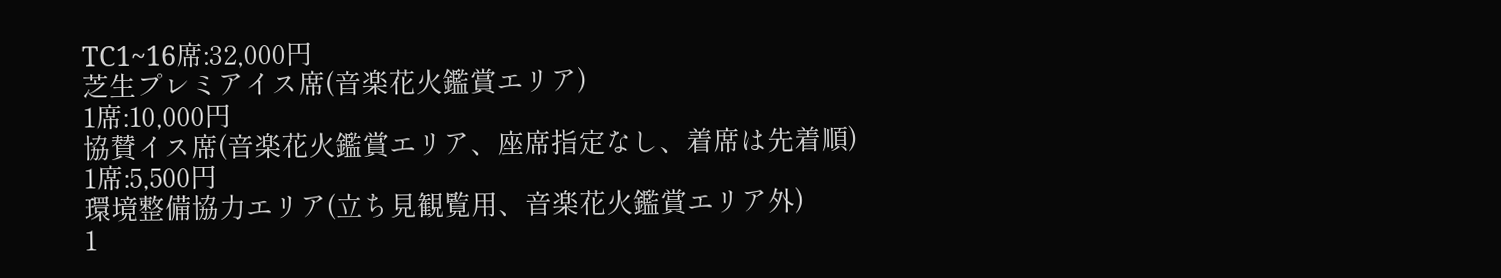TC1~16席:32,000円
芝生プレミアイス席(音楽花火鑑賞エリア)
1席:10,000円
協賛イス席(音楽花火鑑賞エリア、座席指定なし、着席は先着順)
1席:5,500円
環境整備協力エリア(立ち見観覧用、音楽花火鑑賞エリア外)
1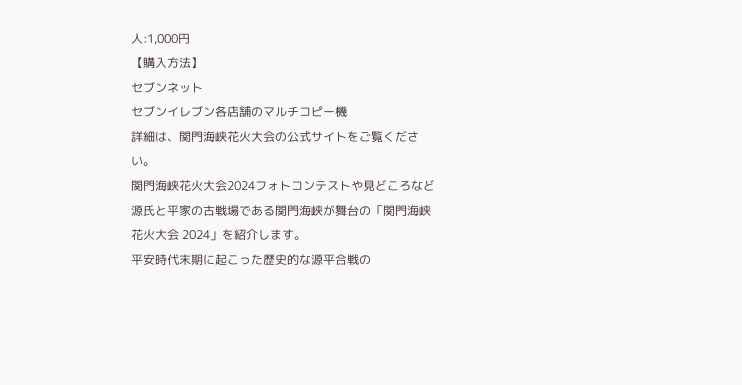人:1,000円
【購入方法】
セブンネット
セブンイレブン各店舗のマルチコピー機
詳細は、関門海峡花火大会の公式サイトをご覧ください。
関門海峡花火大会2024フォトコンテストや見どころなど
源氏と平家の古戦場である関門海峡が舞台の「関門海峡花火大会 2024」を紹介します。
平安時代末期に起こった歴史的な源平合戦の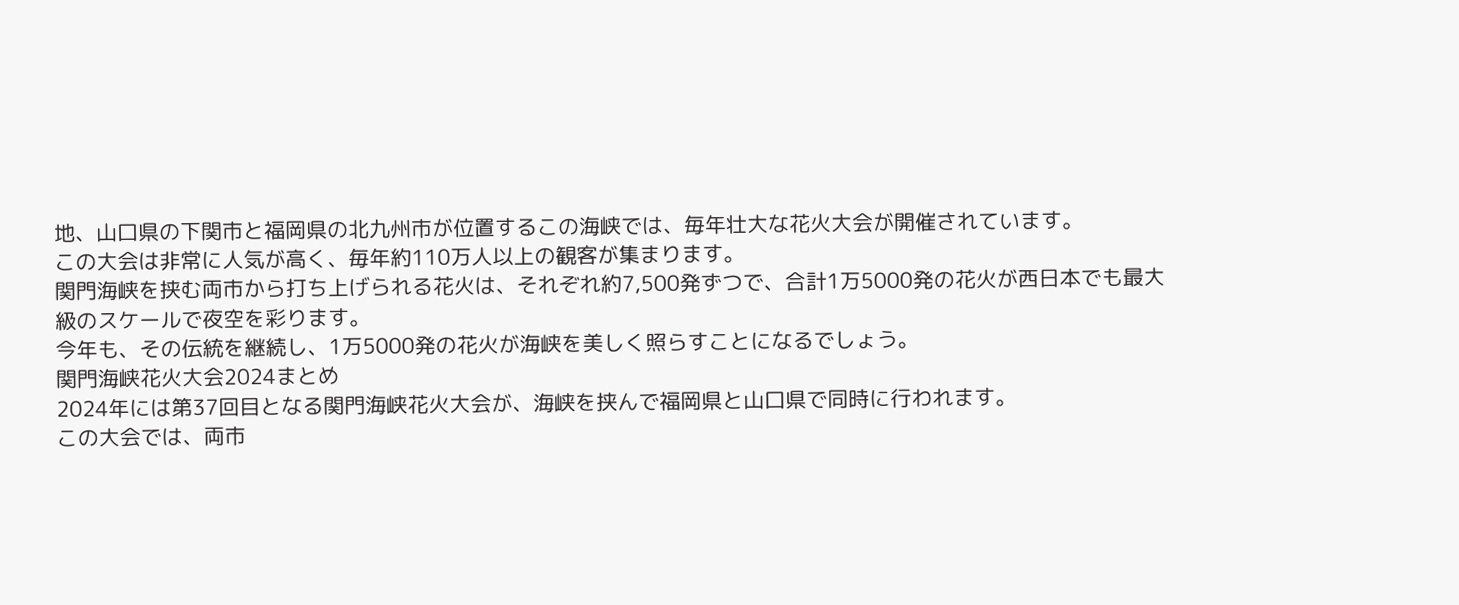地、山口県の下関市と福岡県の北九州市が位置するこの海峡では、毎年壮大な花火大会が開催されています。
この大会は非常に人気が高く、毎年約110万人以上の観客が集まります。
関門海峡を挟む両市から打ち上げられる花火は、それぞれ約7,500発ずつで、合計1万5000発の花火が西日本でも最大級のスケールで夜空を彩ります。
今年も、その伝統を継続し、1万5000発の花火が海峡を美しく照らすことになるでしょう。
関門海峡花火大会2024まとめ
2024年には第37回目となる関門海峡花火大会が、海峡を挟んで福岡県と山口県で同時に行われます。
この大会では、両市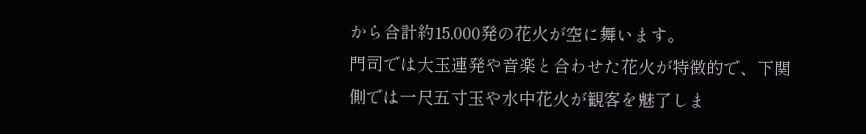から合計約15,000発の花火が空に舞います。
門司では大玉連発や音楽と合わせた花火が特徴的で、下関側では一尺五寸玉や水中花火が観客を魅了しま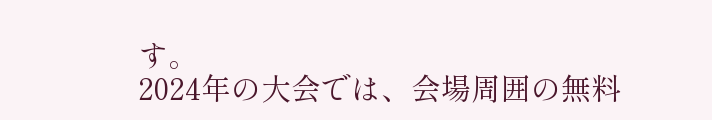す。
2024年の大会では、会場周囲の無料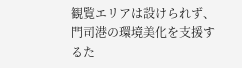観覧エリアは設けられず、門司港の環境美化を支援するた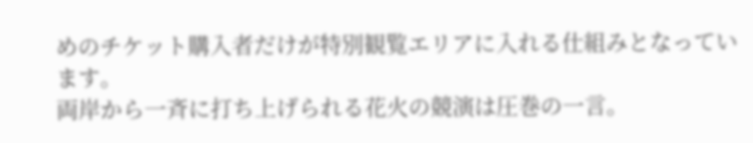めのチケット購入者だけが特別観覧エリアに入れる仕組みとなっています。
両岸から一斉に打ち上げられる花火の競演は圧巻の一言。